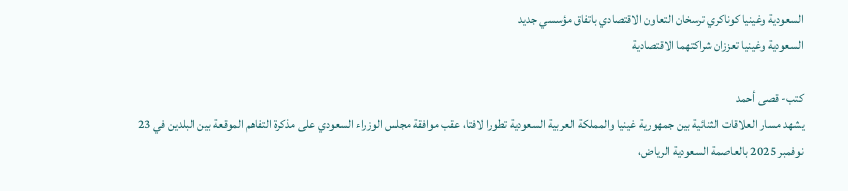السعودية وغينيا كوناكري ترسخان التعاون الاقتصادي باتفاق مؤسسي جديد
السعودية وغينيا تعززان شراكتهما الاقتصادية

كتب- قصى أحمد
يشهد مسار العلاقات الثنائية بين جمهورية غينيا والمملكة العربية السعودية تطورا لافتا، عقب موافقة مجلس الوزراء السعودي على مذكرة التفاهم الموقعة بين البلدين في 23 نوفمبر 2025 بالعاصمة السعودية الرياض،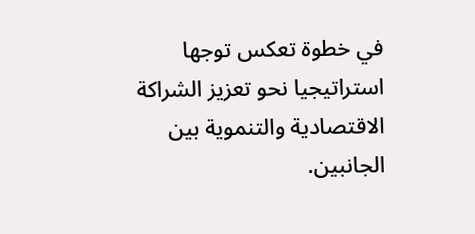في خطوة تعكس توجها استراتيجيا نحو تعزيز الشراكة الاقتصادية والتنموية بين الجانبين.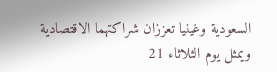السعودية وغينيا تعززان شراكتهما الاقتصادية
ويمثل يوم الثلاثاء 21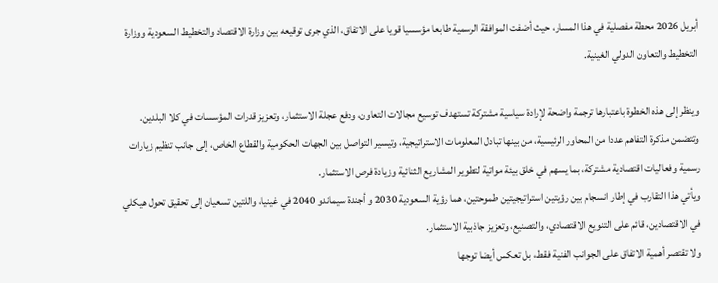أبريل 2026 محطة مفصلية في هذا المسار، حيث أضفت الموافقة الرسمية طابعا مؤسسيا قويا على الاتفاق، الذي جرى توقيعه بين وزارة الاقتصاد والتخطيط السعودية ووزارة التخطيط والتعاون الدولي الغينية.

وينظر إلى هذه الخطوة باعتبارها ترجمة واضحة لإرادة سياسية مشتركة تستهدف توسيع مجالات التعاون، ودفع عجلة الاستثمار، وتعزيز قدرات المؤسسات في كلا البلدين.
وتتضمن مذكرة التفاهم عددا من المحاور الرئيسية، من بينها تبادل المعلومات الاستراتيجية، وتيسير التواصل بين الجهات الحكومية والقطاع الخاص، إلى جانب تنظيم زيارات رسمية وفعاليات اقتصادية مشتركة، بما يسهم في خلق بيئة مواتية لتطوير المشاريع الثنائية وزيادة فرص الاستثمار.
ويأتي هذا التقارب في إطار انسجام بين رؤيتين استراتيجيتين طموحتين، هما رؤية السعودية 2030 و أجندة سيماندو 2040 في غينيا، واللتين تسعيان إلى تحقيق تحول هيكلي في الاقتصادين، قائم على التنويع الاقتصادي، والتصنيع، وتعزيز جاذبية الاستثمار.
ولا تقتصر أهمية الاتفاق على الجوانب الفنية فقط، بل تعكس أيضا توجها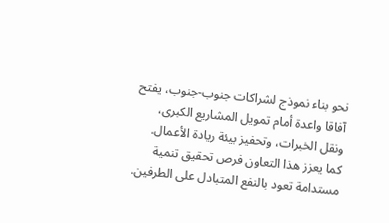نحو بناء نموذج لشراكات جنوب-جنوب، يفتح آفاقا واعدة أمام تمويل المشاريع الكبرى، ونقل الخبرات، وتحفيز بيئة ريادة الأعمال.
كما يعزز هذا التعاون فرص تحقيق تنمية مستدامة تعود بالنفع المتبادل على الطرفين.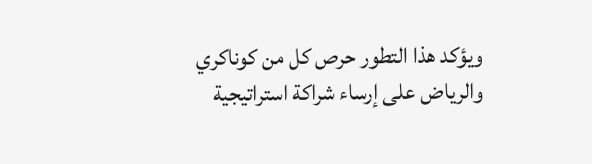ويؤكد هذا التطور حرص كل من كوناكري والرياض على إرساء شراكة استراتيجية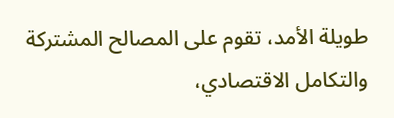طويلة الأمد، تقوم على المصالح المشتركة والتكامل الاقتصادي،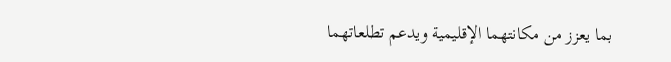بما يعزز من مكانتهما الإقليمية ويدعم تطلعاتهما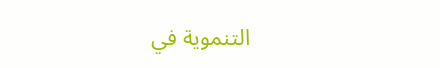التنموية في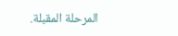المرحلة المقبلة.